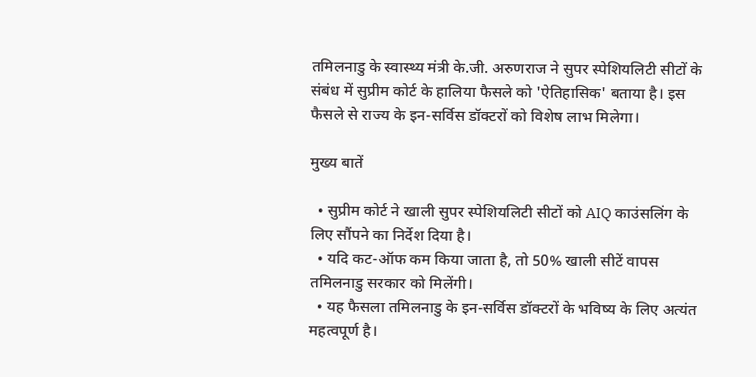तमिलनाडु के स्वास्थ्य मंत्री के.जी. अरुणराज ने सुपर स्पेशियलिटी सीटों के संबंध में सुप्रीम कोर्ट के हालिया फैसले को 'ऐतिहासिक' बताया है। इस फैसले से राज्य के इन-सर्विस डॉक्टरों को विशेष लाभ मिलेगा।

मुख्य बातें

  • सुप्रीम कोर्ट ने खाली सुपर स्पेशियलिटी सीटों को AIQ काउंसलिंग के लिए सौंपने का निर्देश दिया है।
  • यदि कट-ऑफ कम किया जाता है, तो 50% खाली सीटें वापस तमिलनाडु सरकार को मिलेंगी।
  • यह फैसला तमिलनाडु के इन-सर्विस डॉक्टरों के भविष्य के लिए अत्यंत महत्वपूर्ण है।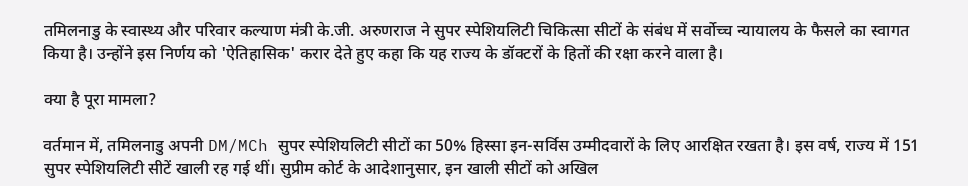तमिलनाडु के स्वास्थ्य और परिवार कल्याण मंत्री के.जी. अरुणराज ने सुपर स्पेशियलिटी चिकित्सा सीटों के संबंध में सर्वोच्च न्यायालय के फैसले का स्वागत किया है। उन्होंने इस निर्णय को 'ऐतिहासिक' करार देते हुए कहा कि यह राज्य के डॉक्टरों के हितों की रक्षा करने वाला है।

क्या है पूरा मामला?

वर्तमान में, तमिलनाडु अपनी DM/MCh सुपर स्पेशियलिटी सीटों का 50% हिस्सा इन-सर्विस उम्मीदवारों के लिए आरक्षित रखता है। इस वर्ष, राज्य में 151 सुपर स्पेशियलिटी सीटें खाली रह गई थीं। सुप्रीम कोर्ट के आदेशानुसार, इन खाली सीटों को अखिल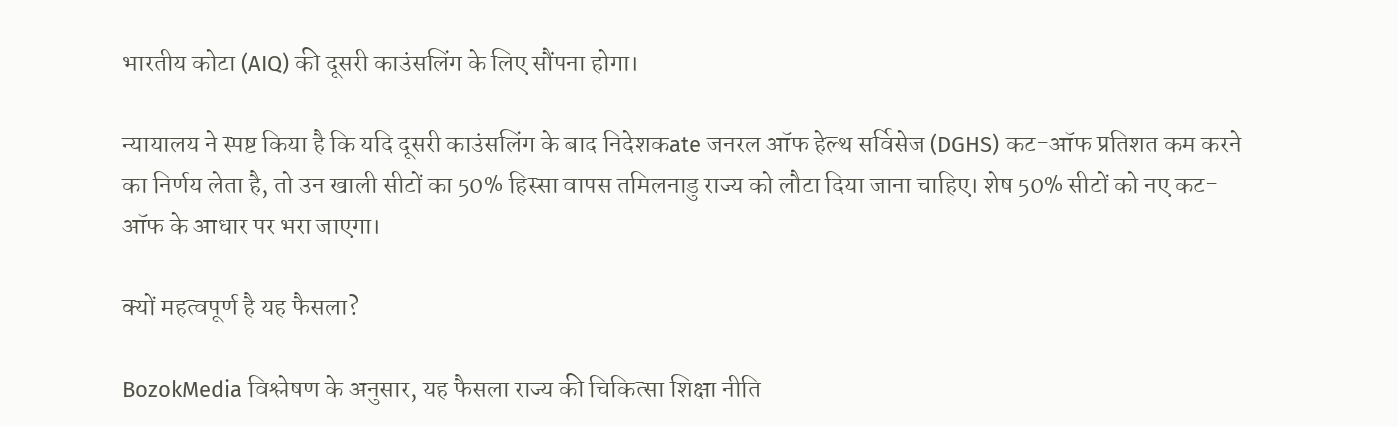भारतीय कोटा (AIQ) की दूसरी काउंसलिंग के लिए सौंपना होगा।

न्यायालय ने स्पष्ट किया है कि यदि दूसरी काउंसलिंग के बाद निदेशकate जनरल ऑफ हेल्थ सर्विसेज (DGHS) कट-ऑफ प्रतिशत कम करने का निर्णय लेता है, तो उन खाली सीटों का 50% हिस्सा वापस तमिलनाडु राज्य को लौटा दिया जाना चाहिए। शेष 50% सीटों को नए कट-ऑफ के आधार पर भरा जाएगा।

क्यों महत्वपूर्ण है यह फैसला?

BozokMedia विश्लेषण के अनुसार, यह फैसला राज्य की चिकित्सा शिक्षा नीति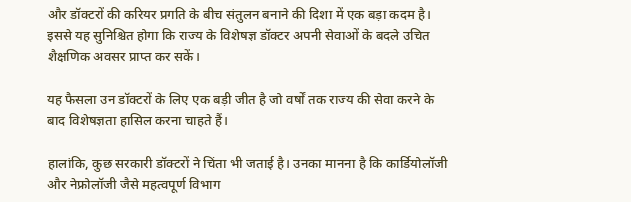और डॉक्टरों की करियर प्रगति के बीच संतुलन बनाने की दिशा में एक बड़ा कदम है। इससे यह सुनिश्चित होगा कि राज्य के विशेषज्ञ डॉक्टर अपनी सेवाओं के बदले उचित शैक्षणिक अवसर प्राप्त कर सकें।

यह फैसला उन डॉक्टरों के लिए एक बड़ी जीत है जो वर्षों तक राज्य की सेवा करने के बाद विशेषज्ञता हासिल करना चाहते हैं।

हालांकि, कुछ सरकारी डॉक्टरों ने चिंता भी जताई है। उनका मानना है कि कार्डियोलॉजी और नेफ्रोलॉजी जैसे महत्वपूर्ण विभाग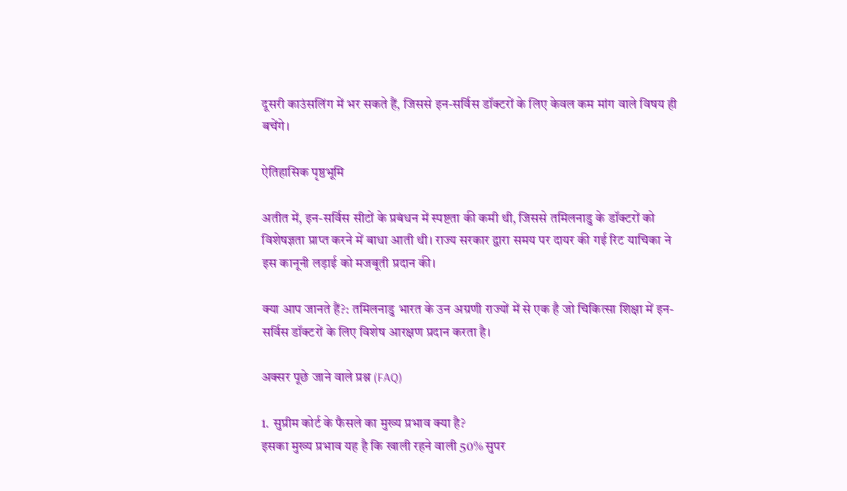दूसरी काउंसलिंग में भर सकते हैं, जिससे इन-सर्विस डॉक्टरों के लिए केवल कम मांग वाले विषय ही बचेंगे।

ऐतिहासिक पृष्ठभूमि

अतीत में, इन-सर्विस सीटों के प्रबंधन में स्पष्टता की कमी थी, जिससे तमिलनाडु के डॉक्टरों को विशेषज्ञता प्राप्त करने में बाधा आती थी। राज्य सरकार द्वारा समय पर दायर की गई रिट याचिका ने इस कानूनी लड़ाई को मजबूती प्रदान की।

क्या आप जानते हैं?: तमिलनाडु भारत के उन अग्रणी राज्यों में से एक है जो चिकित्सा शिक्षा में इन-सर्विस डॉक्टरों के लिए विशेष आरक्षण प्रदान करता है।

अक्सर पूछे जाने वाले प्रश्न (FAQ)

1. सुप्रीम कोर्ट के फैसले का मुख्य प्रभाव क्या है?
इसका मुख्य प्रभाव यह है कि खाली रहने वाली 50% सुपर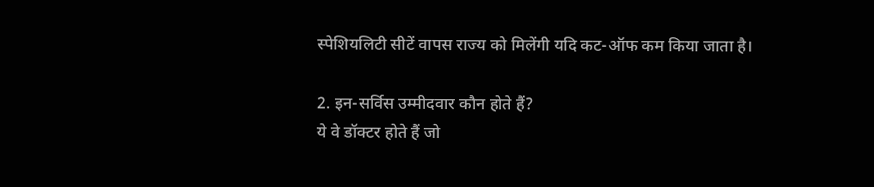स्पेशियलिटी सीटें वापस राज्य को मिलेंगी यदि कट-ऑफ कम किया जाता है।

2. इन-सर्विस उम्मीदवार कौन होते हैं?
ये वे डॉक्टर होते हैं जो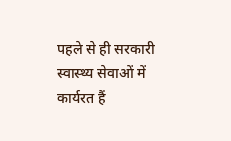पहले से ही सरकारी स्वास्थ्य सेवाओं में कार्यरत हैं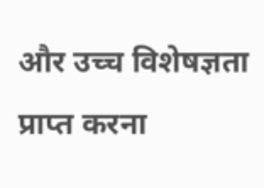और उच्च विशेषज्ञता प्राप्त करना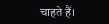चाहते हैं।